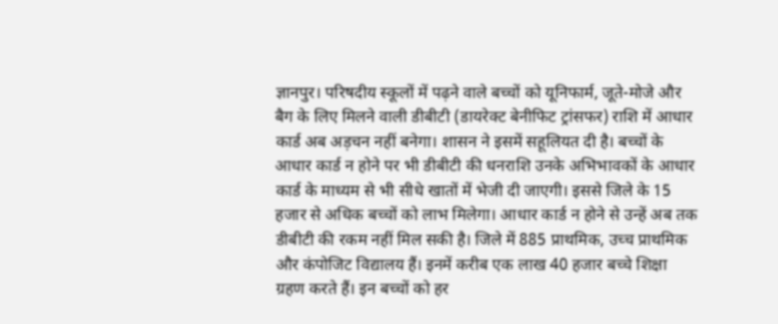ज्ञानपुर। परिषदीय स्कूलों में पढ़ने वाले बच्चों को यूनिफार्म, जूते-मोजे और बैग के लिए मिलने वाली डीबीटी (डायरेक्ट बेनीफिट ट्रांसफर) राशि में आधार कार्ड अब अड़चन नहीं बनेगा। शासन ने इसमें सहूलियत दी है। बच्चों के आधार कार्ड न होने पर भी डीबीटी की धनराशि उनके अभिभावकों के आधार कार्ड के माध्यम से भी सीधे खातों में भेजी दी जाएगी। इससे जिले के 15 हजार से अधिक बच्चों को लाभ मिलेगा। आधार कार्ड न होने से उन्हें अब तक डीबीटी की रकम नहीं मिल सकी है। जिले में 885 प्राथमिक, उच्च प्राथमिक और कंपोजिट विद्यालय हैं। इनमें करीब एक लाख 40 हजार बच्चे शिक्षा ग्रहण करते हैं। इन बच्चों को हर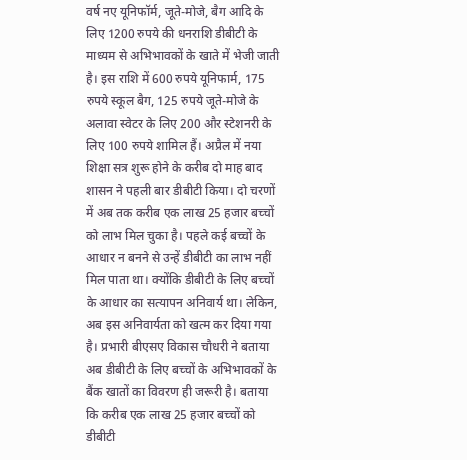वर्ष नए यूनिफॉर्म, जूते-मोजे, बैग आदि के लिए 1200 रुपये की धनराशि डीबीटी के माध्यम से अभिभावकों के खाते में भेजी जाती है। इस राशि में 600 रुपये यूनिफार्म, 175 रुपये स्कूल बैग, 125 रुपये जूते-मोजे के अलावा स्वेटर के लिए 200 और स्टेशनरी के लिए 100 रुपये शामिल हैं। अप्रैल में नया शिक्षा सत्र शुरू होने के करीब दो माह बाद शासन ने पहली बार डीबीटी किया। दो चरणों में अब तक करीब एक लाख 25 हजार बच्चों को लाभ मिल चुका है। पहले कई बच्चों के आधार न बनने से उन्हें डीबीटी का लाभ नहीं मिल पाता था। क्योंकि डीबीटी के लिए बच्चों के आधार का सत्यापन अनिवार्य था। लेकिन, अब इस अनिवार्यता को खत्म कर दिया गया है। प्रभारी बीएसए विकास चौधरी ने बताया अब डीबीटी के लिए बच्चों के अभिभावकों के बैंक खातों का विवरण ही जरूरी है। बताया कि करीब एक लाख 25 हजार बच्चों को डीबीटी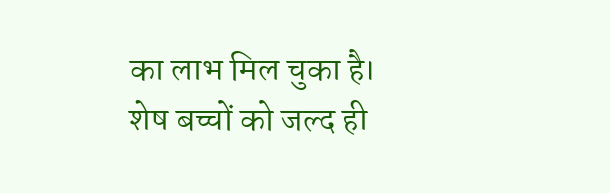का लाभ मिल चुका है। शेष बच्चों को जल्द ही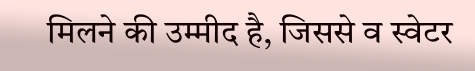मिलने की उम्मीद है, जिससे व स्वेटर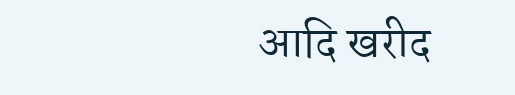आदि खरीद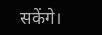सकेंगे।